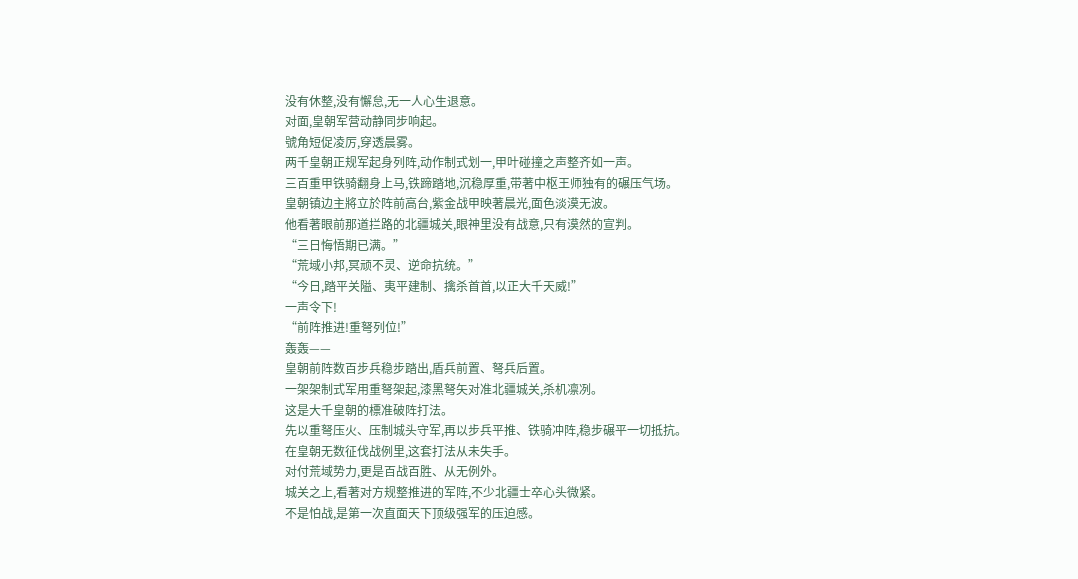没有休整,没有懈怠,无一人心生退意。
对面,皇朝军营动静同步响起。
號角短促凌厉,穿透晨雾。
两千皇朝正规军起身列阵,动作制式划一,甲叶碰撞之声整齐如一声。
三百重甲铁骑翻身上马,铁蹄踏地,沉稳厚重,带著中枢王师独有的碾压气场。
皇朝镇边主將立於阵前高台,紫金战甲映著晨光,面色淡漠无波。
他看著眼前那道拦路的北疆城关,眼神里没有战意,只有漠然的宣判。
“三日悔悟期已满。”
“荒域小邦,冥顽不灵、逆命抗统。”
“今日,踏平关隘、夷平建制、擒杀首首,以正大千天威!”
一声令下!
“前阵推进!重弩列位!”
轰轰——
皇朝前阵数百步兵稳步踏出,盾兵前置、弩兵后置。
一架架制式军用重弩架起,漆黑弩矢对准北疆城关,杀机凛冽。
这是大千皇朝的標准破阵打法。
先以重弩压火、压制城头守军,再以步兵平推、铁骑冲阵,稳步碾平一切抵抗。
在皇朝无数征伐战例里,这套打法从未失手。
对付荒域势力,更是百战百胜、从无例外。
城关之上,看著对方规整推进的军阵,不少北疆士卒心头微紧。
不是怕战,是第一次直面天下顶级强军的压迫感。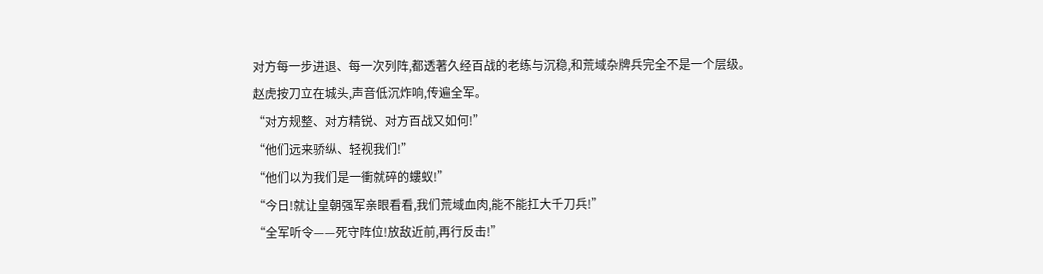对方每一步进退、每一次列阵,都透著久经百战的老练与沉稳,和荒域杂牌兵完全不是一个层级。
赵虎按刀立在城头,声音低沉炸响,传遍全军。
“对方规整、对方精锐、对方百战又如何!”
“他们远来骄纵、轻视我们!”
“他们以为我们是一衝就碎的螻蚁!”
“今日!就让皇朝强军亲眼看看,我们荒域血肉,能不能扛大千刀兵!”
“全军听令——死守阵位!放敌近前,再行反击!”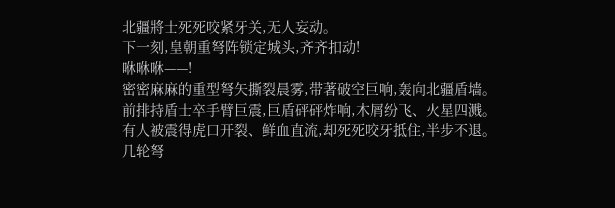北疆將士死死咬紧牙关,无人妄动。
下一刻,皇朝重弩阵锁定城头,齐齐扣动!
咻咻咻——!
密密麻麻的重型弩矢撕裂晨雾,带著破空巨响,轰向北疆盾墙。
前排持盾士卒手臂巨震,巨盾砰砰炸响,木屑纷飞、火星四溅。
有人被震得虎口开裂、鲜血直流,却死死咬牙抵住,半步不退。
几轮弩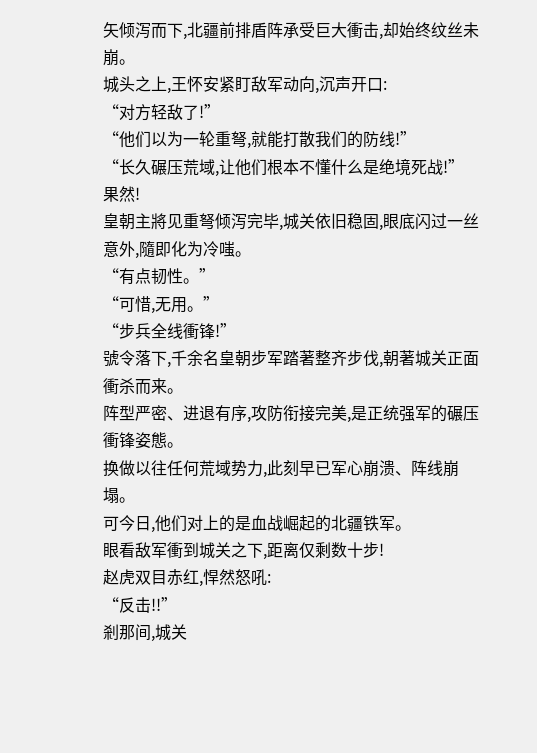矢倾泻而下,北疆前排盾阵承受巨大衝击,却始终纹丝未崩。
城头之上,王怀安紧盯敌军动向,沉声开口:
“对方轻敌了!”
“他们以为一轮重弩,就能打散我们的防线!”
“长久碾压荒域,让他们根本不懂什么是绝境死战!”
果然!
皇朝主將见重弩倾泻完毕,城关依旧稳固,眼底闪过一丝意外,隨即化为冷嗤。
“有点韧性。”
“可惜,无用。”
“步兵全线衝锋!”
號令落下,千余名皇朝步军踏著整齐步伐,朝著城关正面衝杀而来。
阵型严密、进退有序,攻防衔接完美,是正统强军的碾压衝锋姿態。
换做以往任何荒域势力,此刻早已军心崩溃、阵线崩塌。
可今日,他们对上的是血战崛起的北疆铁军。
眼看敌军衝到城关之下,距离仅剩数十步!
赵虎双目赤红,悍然怒吼:
“反击!!”
剎那间,城关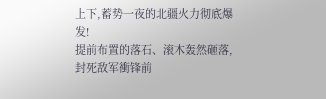上下,蓄势一夜的北疆火力彻底爆发!
提前布置的落石、滚木轰然砸落,封死敌军衝锋前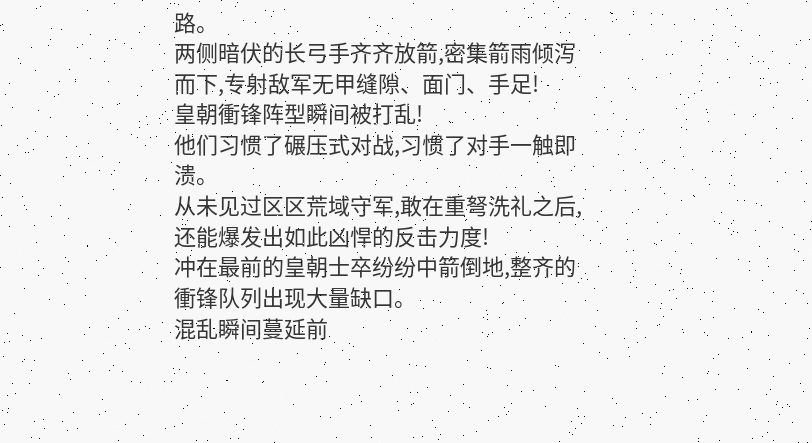路。
两侧暗伏的长弓手齐齐放箭,密集箭雨倾泻而下,专射敌军无甲缝隙、面门、手足!
皇朝衝锋阵型瞬间被打乱!
他们习惯了碾压式对战,习惯了对手一触即溃。
从未见过区区荒域守军,敢在重弩洗礼之后,还能爆发出如此凶悍的反击力度!
冲在最前的皇朝士卒纷纷中箭倒地,整齐的衝锋队列出现大量缺口。
混乱瞬间蔓延前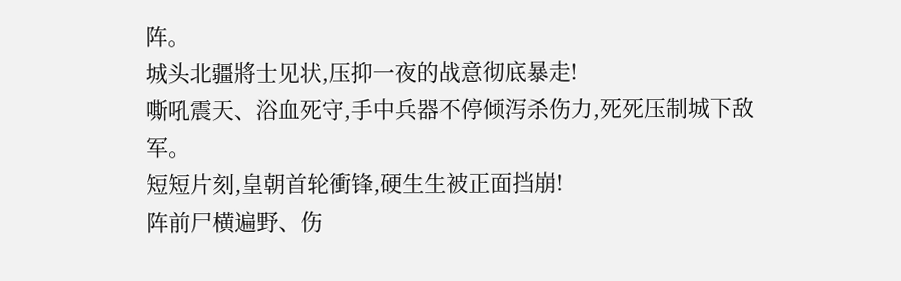阵。
城头北疆將士见状,压抑一夜的战意彻底暴走!
嘶吼震天、浴血死守,手中兵器不停倾泻杀伤力,死死压制城下敌军。
短短片刻,皇朝首轮衝锋,硬生生被正面挡崩!
阵前尸横遍野、伤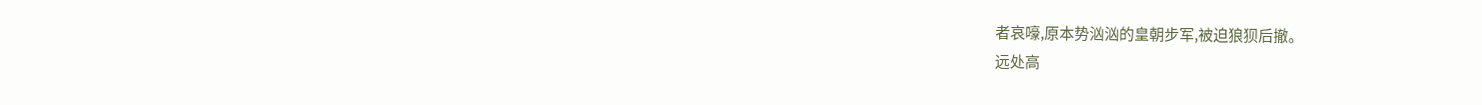者哀嚎,原本势汹汹的皇朝步军,被迫狼狈后撤。
远处高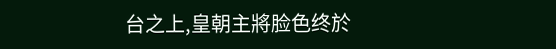台之上,皇朝主將脸色终於